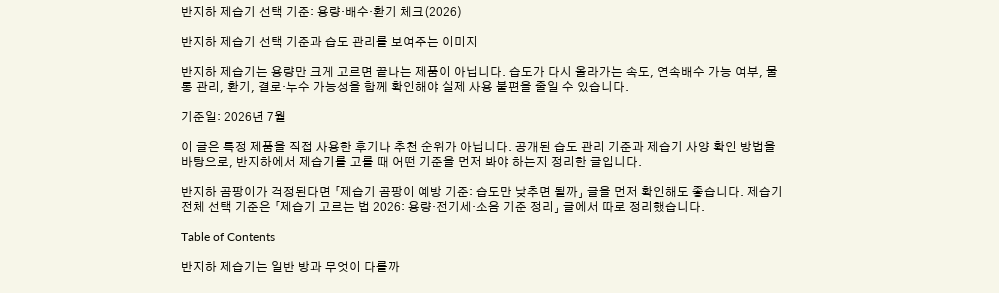반지하 제습기 선택 기준: 용량·배수·환기 체크(2026)

반지하 제습기 선택 기준과 습도 관리를 보여주는 이미지

반지하 제습기는 용량만 크게 고르면 끝나는 제품이 아닙니다. 습도가 다시 올라가는 속도, 연속배수 가능 여부, 물통 관리, 환기, 결로·누수 가능성을 함께 확인해야 실제 사용 불편을 줄일 수 있습니다.

기준일: 2026년 7월

이 글은 특정 제품을 직접 사용한 후기나 추천 순위가 아닙니다. 공개된 습도 관리 기준과 제습기 사양 확인 방법을 바탕으로, 반지하에서 제습기를 고를 때 어떤 기준을 먼저 봐야 하는지 정리한 글입니다.

반지하 곰팡이가 걱정된다면 「제습기 곰팡이 예방 기준: 습도만 낮추면 될까」 글을 먼저 확인해도 좋습니다. 제습기 전체 선택 기준은 「제습기 고르는 법 2026: 용량·전기세·소음 기준 정리」 글에서 따로 정리했습니다.

Table of Contents

반지하 제습기는 일반 방과 무엇이 다를까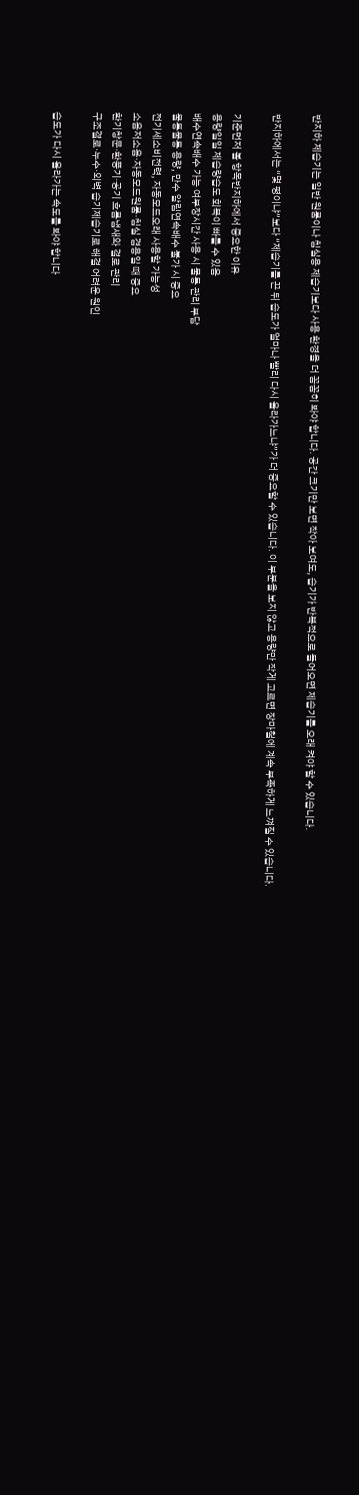반지하 제습기는 일반 원룸이나 침실용 제습기보다 사용 환경을 더 꼼꼼히 봐야 합니다. 공간 크기만 보면 작아 보여도, 습기가 반복적으로 들어오면 제습기를 오래 켜야 할 수 있습니다.

반지하에서는 “몇 평이냐”보다 “제습기를 끈 뒤 습도가 얼마나 빨리 다시 올라가느냐”가 더 중요할 수 있습니다. 이 부분을 보지 않고 용량만 작게 고르면 장마철에 계속 부족하게 느껴질 수 있습니다.

기준먼저 볼 항목반지하에서 중요한 이유
용량일일 제습량습도 회복이 빠를 수 있음
배수연속배수 가능 여부장시간 사용 시 물통 관리 부담
물통물통 용량, 만수 알림연속배수 불가 시 중요
전기세소비전력, 자동모드오래 사용할 가능성
소음저소음·자동모드원룸·침실 겸용일 때 중요
환기창문·환풍기·공기 흐름냄새와 결로 관리
구조결로·누수·외벽 습기제습기로 해결 어려운 원인

습도가 다시 올라가는 속도를 봐야 합니다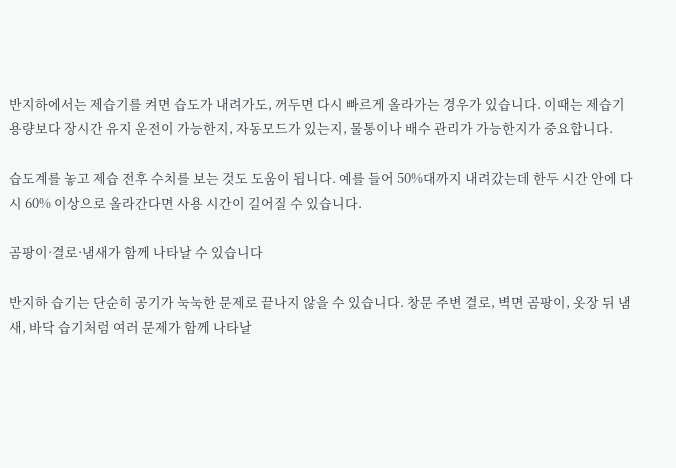반지하에서는 제습기를 켜면 습도가 내려가도, 꺼두면 다시 빠르게 올라가는 경우가 있습니다. 이때는 제습기 용량보다 장시간 유지 운전이 가능한지, 자동모드가 있는지, 물통이나 배수 관리가 가능한지가 중요합니다.

습도계를 놓고 제습 전후 수치를 보는 것도 도움이 됩니다. 예를 들어 50%대까지 내려갔는데 한두 시간 안에 다시 60% 이상으로 올라간다면 사용 시간이 길어질 수 있습니다.

곰팡이·결로·냄새가 함께 나타날 수 있습니다

반지하 습기는 단순히 공기가 눅눅한 문제로 끝나지 않을 수 있습니다. 창문 주변 결로, 벽면 곰팡이, 옷장 뒤 냄새, 바닥 습기처럼 여러 문제가 함께 나타날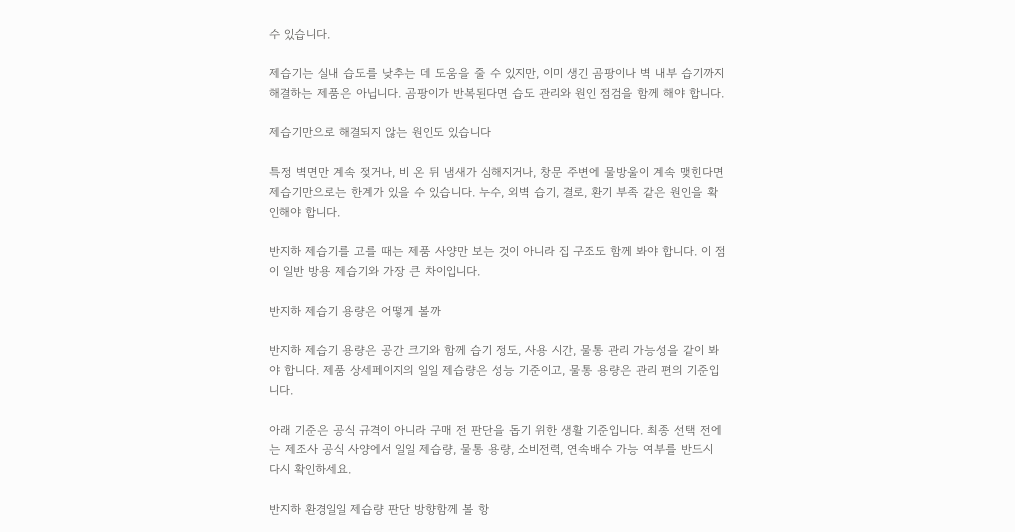수 있습니다.

제습기는 실내 습도를 낮추는 데 도움을 줄 수 있지만, 이미 생긴 곰팡이나 벽 내부 습기까지 해결하는 제품은 아닙니다. 곰팡이가 반복된다면 습도 관리와 원인 점검을 함께 해야 합니다.

제습기만으로 해결되지 않는 원인도 있습니다

특정 벽면만 계속 젖거나, 비 온 뒤 냄새가 심해지거나, 창문 주변에 물방울이 계속 맺힌다면 제습기만으로는 한계가 있을 수 있습니다. 누수, 외벽 습기, 결로, 환기 부족 같은 원인을 확인해야 합니다.

반지하 제습기를 고를 때는 제품 사양만 보는 것이 아니라 집 구조도 함께 봐야 합니다. 이 점이 일반 방용 제습기와 가장 큰 차이입니다.

반지하 제습기 용량은 어떻게 볼까

반지하 제습기 용량은 공간 크기와 함께 습기 정도, 사용 시간, 물통 관리 가능성을 같이 봐야 합니다. 제품 상세페이지의 일일 제습량은 성능 기준이고, 물통 용량은 관리 편의 기준입니다.

아래 기준은 공식 규격이 아니라 구매 전 판단을 돕기 위한 생활 기준입니다. 최종 선택 전에는 제조사 공식 사양에서 일일 제습량, 물통 용량, 소비전력, 연속배수 가능 여부를 반드시 다시 확인하세요.

반지하 환경일일 제습량 판단 방향함께 볼 항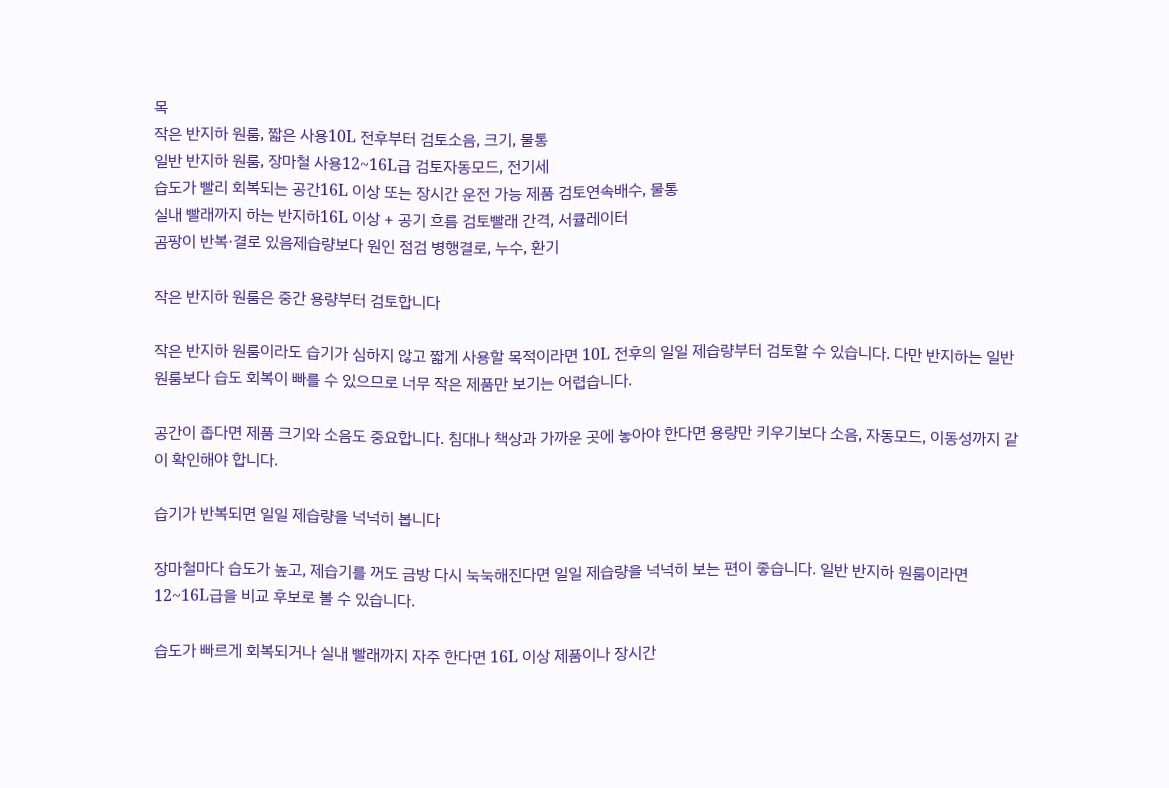목
작은 반지하 원룸, 짧은 사용10L 전후부터 검토소음, 크기, 물통
일반 반지하 원룸, 장마철 사용12~16L급 검토자동모드, 전기세
습도가 빨리 회복되는 공간16L 이상 또는 장시간 운전 가능 제품 검토연속배수, 물통
실내 빨래까지 하는 반지하16L 이상 + 공기 흐름 검토빨래 간격, 서큘레이터
곰팡이 반복·결로 있음제습량보다 원인 점검 병행결로, 누수, 환기

작은 반지하 원룸은 중간 용량부터 검토합니다

작은 반지하 원룸이라도 습기가 심하지 않고 짧게 사용할 목적이라면 10L 전후의 일일 제습량부터 검토할 수 있습니다. 다만 반지하는 일반 원룸보다 습도 회복이 빠를 수 있으므로 너무 작은 제품만 보기는 어렵습니다.

공간이 좁다면 제품 크기와 소음도 중요합니다. 침대나 책상과 가까운 곳에 놓아야 한다면 용량만 키우기보다 소음, 자동모드, 이동성까지 같이 확인해야 합니다.

습기가 반복되면 일일 제습량을 넉넉히 봅니다

장마철마다 습도가 높고, 제습기를 꺼도 금방 다시 눅눅해진다면 일일 제습량을 넉넉히 보는 편이 좋습니다. 일반 반지하 원룸이라면 12~16L급을 비교 후보로 볼 수 있습니다.

습도가 빠르게 회복되거나 실내 빨래까지 자주 한다면 16L 이상 제품이나 장시간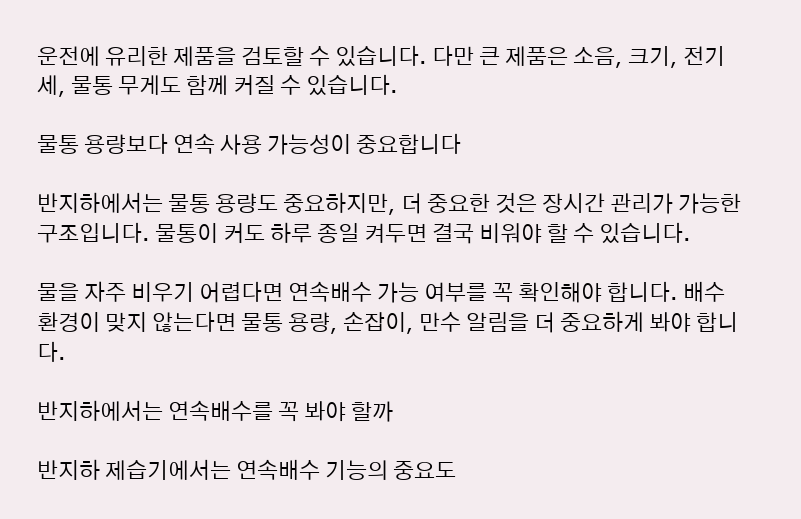운전에 유리한 제품을 검토할 수 있습니다. 다만 큰 제품은 소음, 크기, 전기세, 물통 무게도 함께 커질 수 있습니다.

물통 용량보다 연속 사용 가능성이 중요합니다

반지하에서는 물통 용량도 중요하지만, 더 중요한 것은 장시간 관리가 가능한 구조입니다. 물통이 커도 하루 종일 켜두면 결국 비워야 할 수 있습니다.

물을 자주 비우기 어렵다면 연속배수 가능 여부를 꼭 확인해야 합니다. 배수 환경이 맞지 않는다면 물통 용량, 손잡이, 만수 알림을 더 중요하게 봐야 합니다.

반지하에서는 연속배수를 꼭 봐야 할까

반지하 제습기에서는 연속배수 기능의 중요도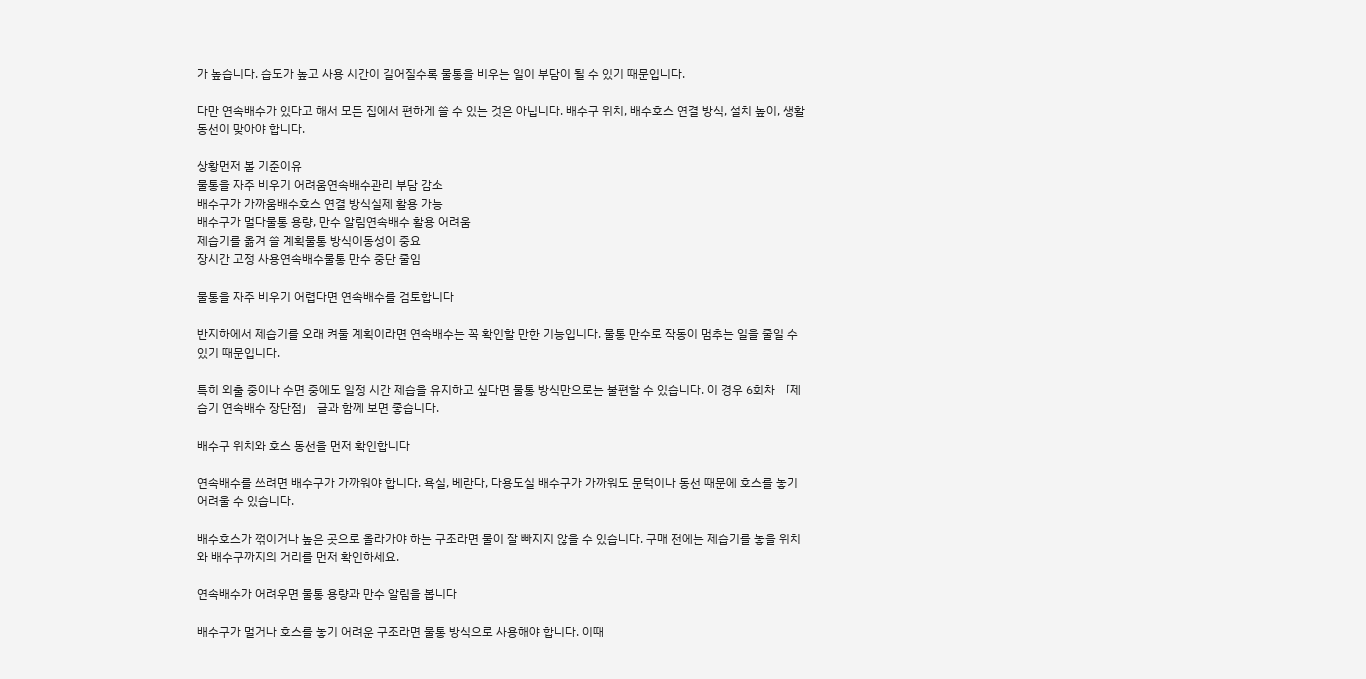가 높습니다. 습도가 높고 사용 시간이 길어질수록 물통을 비우는 일이 부담이 될 수 있기 때문입니다.

다만 연속배수가 있다고 해서 모든 집에서 편하게 쓸 수 있는 것은 아닙니다. 배수구 위치, 배수호스 연결 방식, 설치 높이, 생활 동선이 맞아야 합니다.

상황먼저 볼 기준이유
물통을 자주 비우기 어려움연속배수관리 부담 감소
배수구가 가까움배수호스 연결 방식실제 활용 가능
배수구가 멀다물통 용량, 만수 알림연속배수 활용 어려움
제습기를 옮겨 쓸 계획물통 방식이동성이 중요
장시간 고정 사용연속배수물통 만수 중단 줄임

물통을 자주 비우기 어렵다면 연속배수를 검토합니다

반지하에서 제습기를 오래 켜둘 계획이라면 연속배수는 꼭 확인할 만한 기능입니다. 물통 만수로 작동이 멈추는 일을 줄일 수 있기 때문입니다.

특히 외출 중이나 수면 중에도 일정 시간 제습을 유지하고 싶다면 물통 방식만으로는 불편할 수 있습니다. 이 경우 6회차 「제습기 연속배수 장단점」 글과 함께 보면 좋습니다.

배수구 위치와 호스 동선을 먼저 확인합니다

연속배수를 쓰려면 배수구가 가까워야 합니다. 욕실, 베란다, 다용도실 배수구가 가까워도 문턱이나 동선 때문에 호스를 놓기 어려울 수 있습니다.

배수호스가 꺾이거나 높은 곳으로 올라가야 하는 구조라면 물이 잘 빠지지 않을 수 있습니다. 구매 전에는 제습기를 놓을 위치와 배수구까지의 거리를 먼저 확인하세요.

연속배수가 어려우면 물통 용량과 만수 알림을 봅니다

배수구가 멀거나 호스를 놓기 어려운 구조라면 물통 방식으로 사용해야 합니다. 이때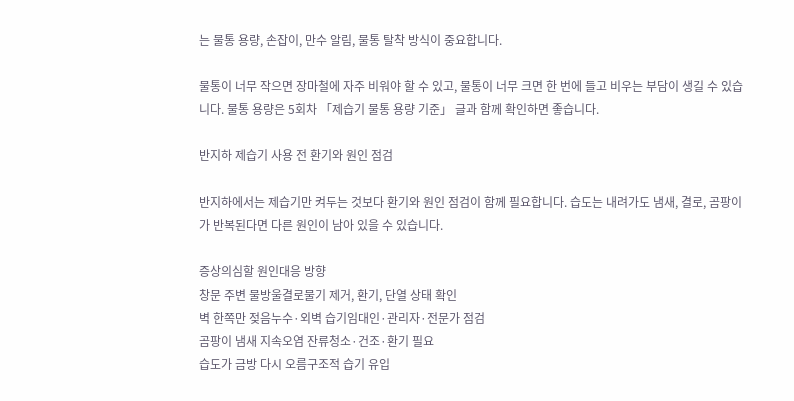는 물통 용량, 손잡이, 만수 알림, 물통 탈착 방식이 중요합니다.

물통이 너무 작으면 장마철에 자주 비워야 할 수 있고, 물통이 너무 크면 한 번에 들고 비우는 부담이 생길 수 있습니다. 물통 용량은 5회차 「제습기 물통 용량 기준」 글과 함께 확인하면 좋습니다.

반지하 제습기 사용 전 환기와 원인 점검

반지하에서는 제습기만 켜두는 것보다 환기와 원인 점검이 함께 필요합니다. 습도는 내려가도 냄새, 결로, 곰팡이가 반복된다면 다른 원인이 남아 있을 수 있습니다.

증상의심할 원인대응 방향
창문 주변 물방울결로물기 제거, 환기, 단열 상태 확인
벽 한쪽만 젖음누수·외벽 습기임대인·관리자·전문가 점검
곰팡이 냄새 지속오염 잔류청소·건조·환기 필요
습도가 금방 다시 오름구조적 습기 유입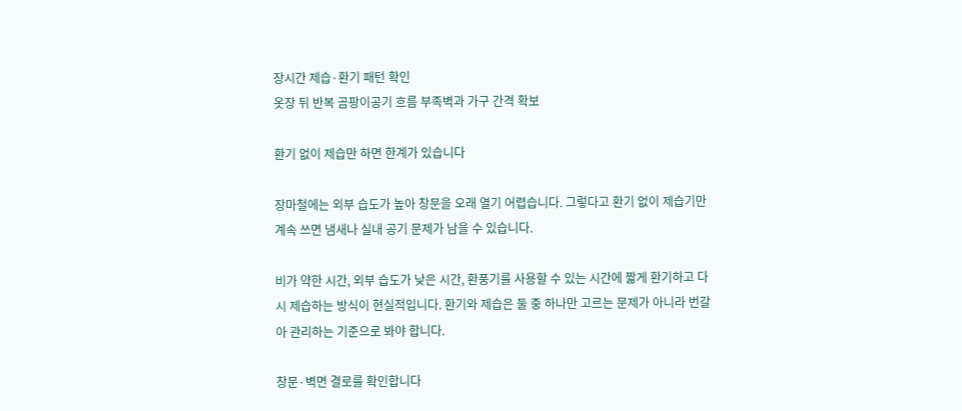장시간 제습·환기 패턴 확인
옷장 뒤 반복 곰팡이공기 흐름 부족벽과 가구 간격 확보

환기 없이 제습만 하면 한계가 있습니다

장마철에는 외부 습도가 높아 창문을 오래 열기 어렵습니다. 그렇다고 환기 없이 제습기만 계속 쓰면 냄새나 실내 공기 문제가 남을 수 있습니다.

비가 약한 시간, 외부 습도가 낮은 시간, 환풍기를 사용할 수 있는 시간에 짧게 환기하고 다시 제습하는 방식이 현실적입니다. 환기와 제습은 둘 중 하나만 고르는 문제가 아니라 번갈아 관리하는 기준으로 봐야 합니다.

창문·벽면 결로를 확인합니다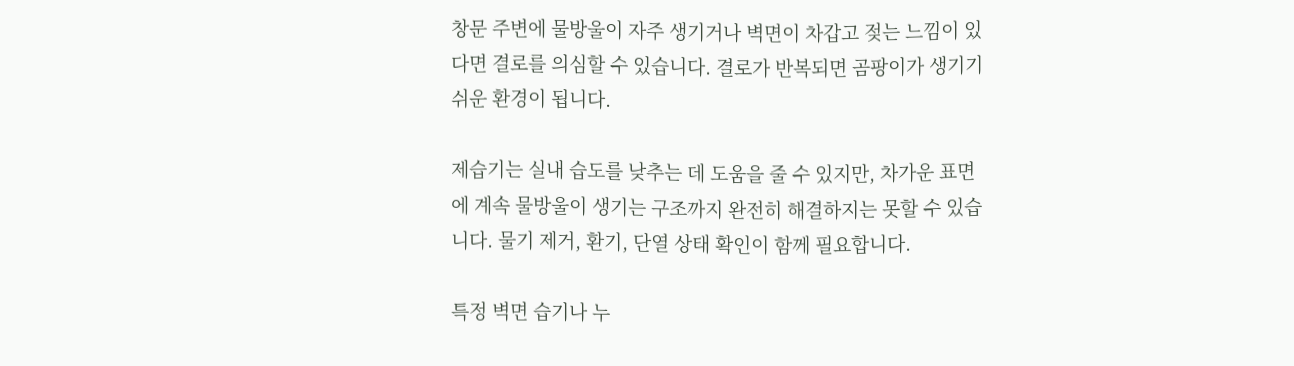창문 주변에 물방울이 자주 생기거나 벽면이 차갑고 젖는 느낌이 있다면 결로를 의심할 수 있습니다. 결로가 반복되면 곰팡이가 생기기 쉬운 환경이 됩니다.

제습기는 실내 습도를 낮추는 데 도움을 줄 수 있지만, 차가운 표면에 계속 물방울이 생기는 구조까지 완전히 해결하지는 못할 수 있습니다. 물기 제거, 환기, 단열 상태 확인이 함께 필요합니다.

특정 벽면 습기나 누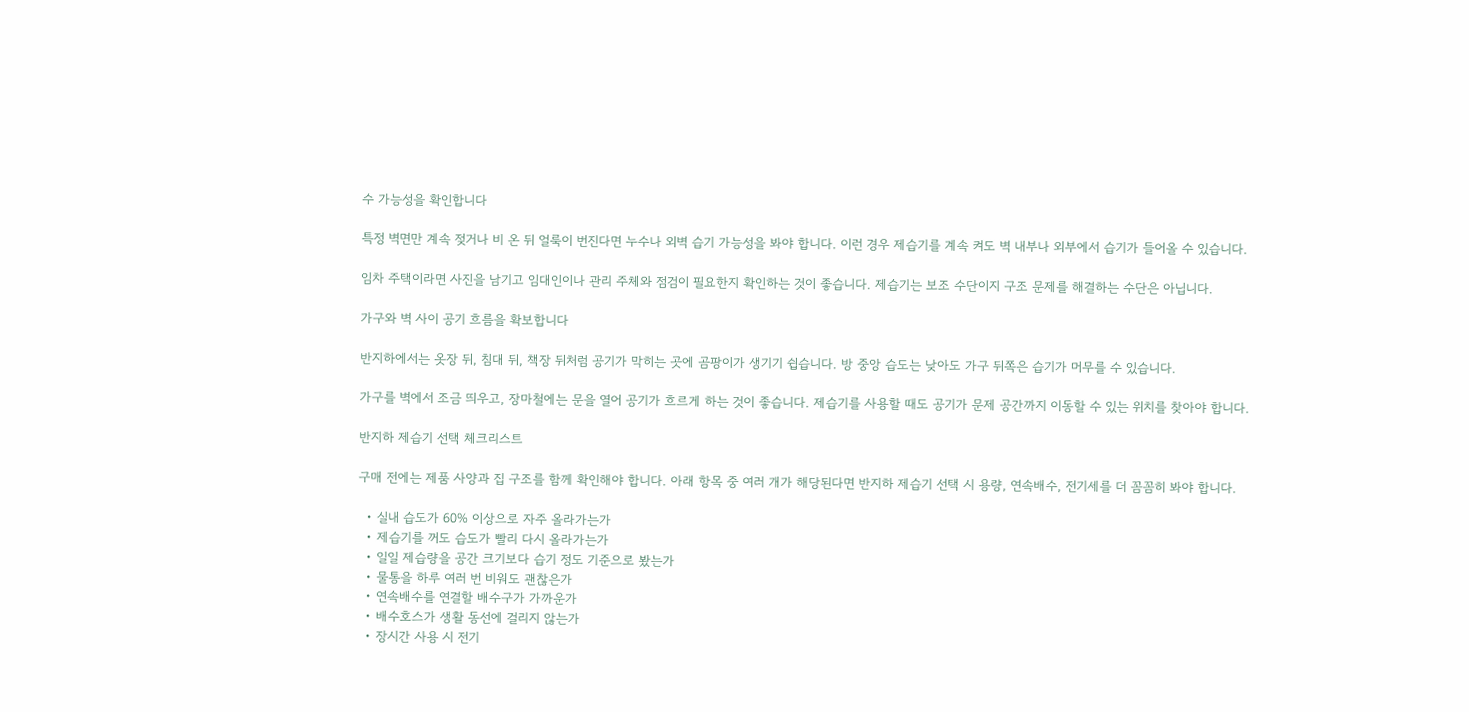수 가능성을 확인합니다

특정 벽면만 계속 젖거나 비 온 뒤 얼룩이 번진다면 누수나 외벽 습기 가능성을 봐야 합니다. 이런 경우 제습기를 계속 켜도 벽 내부나 외부에서 습기가 들어올 수 있습니다.

임차 주택이라면 사진을 남기고 임대인이나 관리 주체와 점검이 필요한지 확인하는 것이 좋습니다. 제습기는 보조 수단이지 구조 문제를 해결하는 수단은 아닙니다.

가구와 벽 사이 공기 흐름을 확보합니다

반지하에서는 옷장 뒤, 침대 뒤, 책장 뒤처럼 공기가 막히는 곳에 곰팡이가 생기기 쉽습니다. 방 중앙 습도는 낮아도 가구 뒤쪽은 습기가 머무를 수 있습니다.

가구를 벽에서 조금 띄우고, 장마철에는 문을 열어 공기가 흐르게 하는 것이 좋습니다. 제습기를 사용할 때도 공기가 문제 공간까지 이동할 수 있는 위치를 찾아야 합니다.

반지하 제습기 선택 체크리스트

구매 전에는 제품 사양과 집 구조를 함께 확인해야 합니다. 아래 항목 중 여러 개가 해당된다면 반지하 제습기 선택 시 용량, 연속배수, 전기세를 더 꼼꼼히 봐야 합니다.

  • 실내 습도가 60% 이상으로 자주 올라가는가
  • 제습기를 꺼도 습도가 빨리 다시 올라가는가
  • 일일 제습량을 공간 크기보다 습기 정도 기준으로 봤는가
  • 물통을 하루 여러 번 비워도 괜찮은가
  • 연속배수를 연결할 배수구가 가까운가
  • 배수호스가 생활 동선에 걸리지 않는가
  • 장시간 사용 시 전기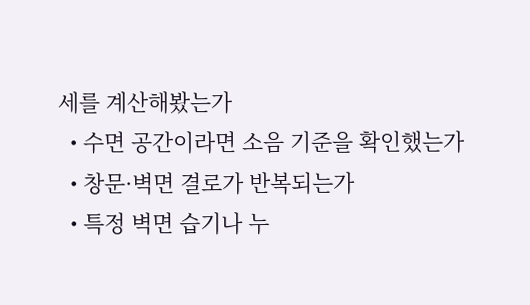세를 계산해봤는가
  • 수면 공간이라면 소음 기준을 확인했는가
  • 창문·벽면 결로가 반복되는가
  • 특정 벽면 습기나 누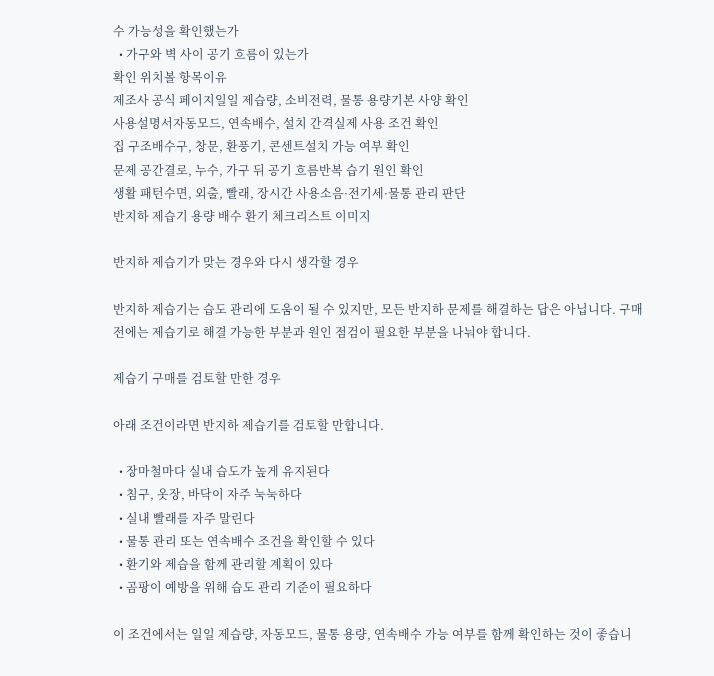수 가능성을 확인했는가
  • 가구와 벽 사이 공기 흐름이 있는가
확인 위치볼 항목이유
제조사 공식 페이지일일 제습량, 소비전력, 물통 용량기본 사양 확인
사용설명서자동모드, 연속배수, 설치 간격실제 사용 조건 확인
집 구조배수구, 창문, 환풍기, 콘센트설치 가능 여부 확인
문제 공간결로, 누수, 가구 뒤 공기 흐름반복 습기 원인 확인
생활 패턴수면, 외출, 빨래, 장시간 사용소음·전기세·물통 관리 판단
반지하 제습기 용량 배수 환기 체크리스트 이미지

반지하 제습기가 맞는 경우와 다시 생각할 경우

반지하 제습기는 습도 관리에 도움이 될 수 있지만, 모든 반지하 문제를 해결하는 답은 아닙니다. 구매 전에는 제습기로 해결 가능한 부분과 원인 점검이 필요한 부분을 나눠야 합니다.

제습기 구매를 검토할 만한 경우

아래 조건이라면 반지하 제습기를 검토할 만합니다.

  • 장마철마다 실내 습도가 높게 유지된다
  • 침구, 옷장, 바닥이 자주 눅눅하다
  • 실내 빨래를 자주 말린다
  • 물통 관리 또는 연속배수 조건을 확인할 수 있다
  • 환기와 제습을 함께 관리할 계획이 있다
  • 곰팡이 예방을 위해 습도 관리 기준이 필요하다

이 조건에서는 일일 제습량, 자동모드, 물통 용량, 연속배수 가능 여부를 함께 확인하는 것이 좋습니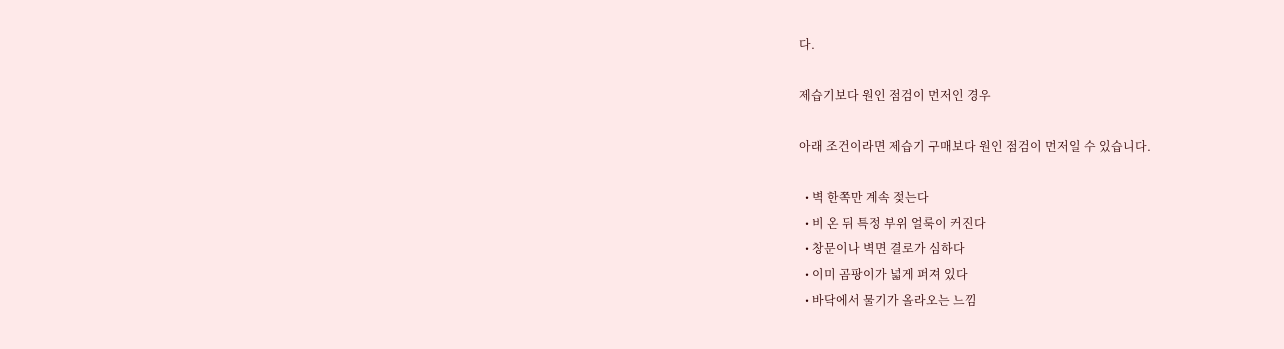다.

제습기보다 원인 점검이 먼저인 경우

아래 조건이라면 제습기 구매보다 원인 점검이 먼저일 수 있습니다.

  • 벽 한쪽만 계속 젖는다
  • 비 온 뒤 특정 부위 얼룩이 커진다
  • 창문이나 벽면 결로가 심하다
  • 이미 곰팡이가 넓게 퍼져 있다
  • 바닥에서 물기가 올라오는 느낌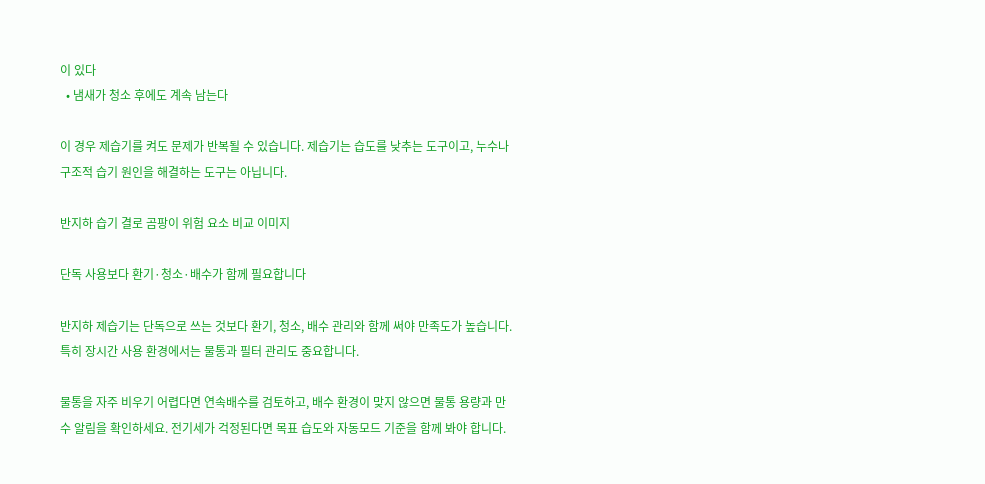이 있다
  • 냄새가 청소 후에도 계속 남는다

이 경우 제습기를 켜도 문제가 반복될 수 있습니다. 제습기는 습도를 낮추는 도구이고, 누수나 구조적 습기 원인을 해결하는 도구는 아닙니다.

반지하 습기 결로 곰팡이 위험 요소 비교 이미지

단독 사용보다 환기·청소·배수가 함께 필요합니다

반지하 제습기는 단독으로 쓰는 것보다 환기, 청소, 배수 관리와 함께 써야 만족도가 높습니다. 특히 장시간 사용 환경에서는 물통과 필터 관리도 중요합니다.

물통을 자주 비우기 어렵다면 연속배수를 검토하고, 배수 환경이 맞지 않으면 물통 용량과 만수 알림을 확인하세요. 전기세가 걱정된다면 목표 습도와 자동모드 기준을 함께 봐야 합니다.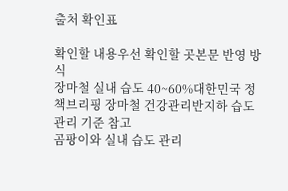출처 확인표

확인할 내용우선 확인할 곳본문 반영 방식
장마철 실내 습도 40~60%대한민국 정책브리핑 장마철 건강관리반지하 습도 관리 기준 참고
곰팡이와 실내 습도 관리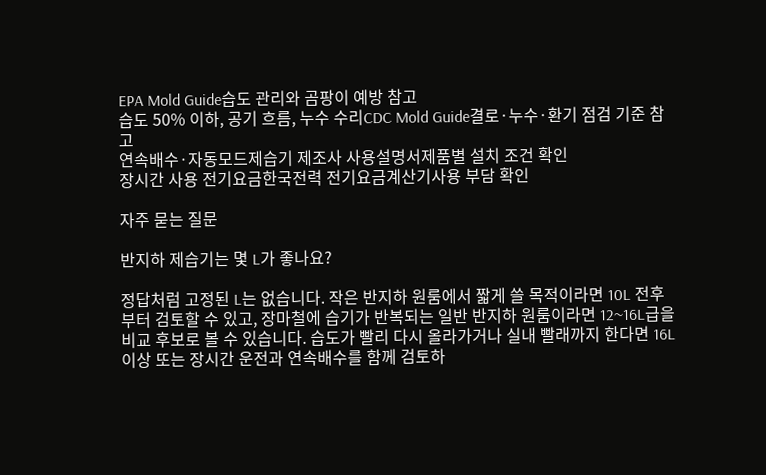EPA Mold Guide습도 관리와 곰팡이 예방 참고
습도 50% 이하, 공기 흐름, 누수 수리CDC Mold Guide결로·누수·환기 점검 기준 참고
연속배수·자동모드제습기 제조사 사용설명서제품별 설치 조건 확인
장시간 사용 전기요금한국전력 전기요금계산기사용 부담 확인

자주 묻는 질문

반지하 제습기는 몇 L가 좋나요?

정답처럼 고정된 L는 없습니다. 작은 반지하 원룸에서 짧게 쓸 목적이라면 10L 전후부터 검토할 수 있고, 장마철에 습기가 반복되는 일반 반지하 원룸이라면 12~16L급을 비교 후보로 볼 수 있습니다. 습도가 빨리 다시 올라가거나 실내 빨래까지 한다면 16L 이상 또는 장시간 운전과 연속배수를 함께 검토하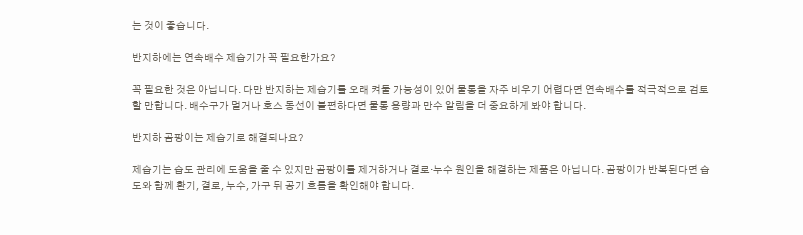는 것이 좋습니다.

반지하에는 연속배수 제습기가 꼭 필요한가요?

꼭 필요한 것은 아닙니다. 다만 반지하는 제습기를 오래 켜둘 가능성이 있어 물통을 자주 비우기 어렵다면 연속배수를 적극적으로 검토할 만합니다. 배수구가 멀거나 호스 동선이 불편하다면 물통 용량과 만수 알림을 더 중요하게 봐야 합니다.

반지하 곰팡이는 제습기로 해결되나요?

제습기는 습도 관리에 도움을 줄 수 있지만 곰팡이를 제거하거나 결로·누수 원인을 해결하는 제품은 아닙니다. 곰팡이가 반복된다면 습도와 함께 환기, 결로, 누수, 가구 뒤 공기 흐름을 확인해야 합니다.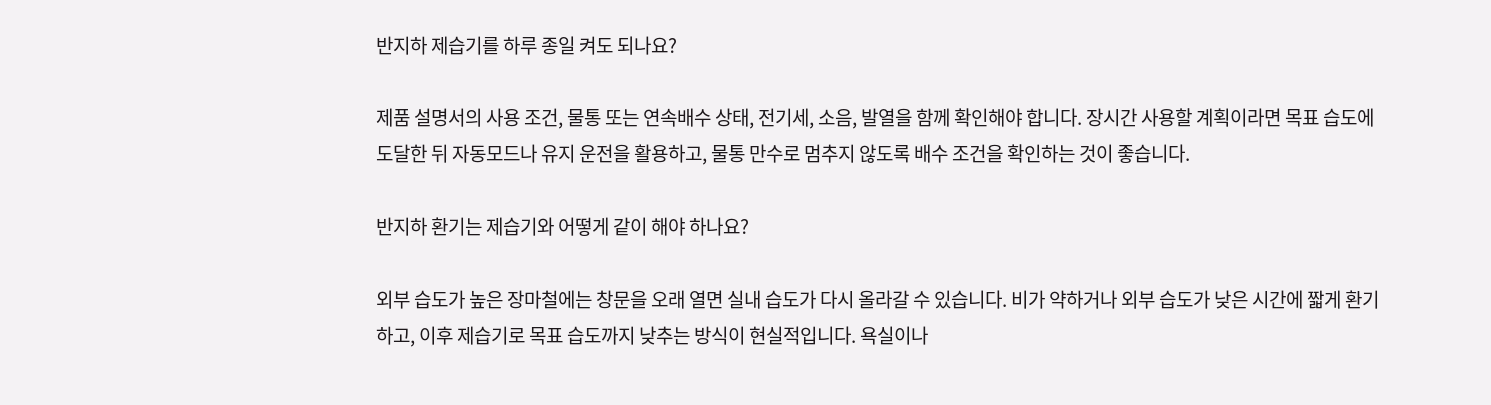반지하 제습기를 하루 종일 켜도 되나요?

제품 설명서의 사용 조건, 물통 또는 연속배수 상태, 전기세, 소음, 발열을 함께 확인해야 합니다. 장시간 사용할 계획이라면 목표 습도에 도달한 뒤 자동모드나 유지 운전을 활용하고, 물통 만수로 멈추지 않도록 배수 조건을 확인하는 것이 좋습니다.

반지하 환기는 제습기와 어떻게 같이 해야 하나요?

외부 습도가 높은 장마철에는 창문을 오래 열면 실내 습도가 다시 올라갈 수 있습니다. 비가 약하거나 외부 습도가 낮은 시간에 짧게 환기하고, 이후 제습기로 목표 습도까지 낮추는 방식이 현실적입니다. 욕실이나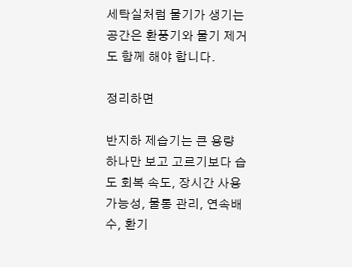세탁실처럼 물기가 생기는 공간은 환풍기와 물기 제거도 함께 해야 합니다.

정리하면

반지하 제습기는 큰 용량 하나만 보고 고르기보다 습도 회복 속도, 장시간 사용 가능성, 물통 관리, 연속배수, 환기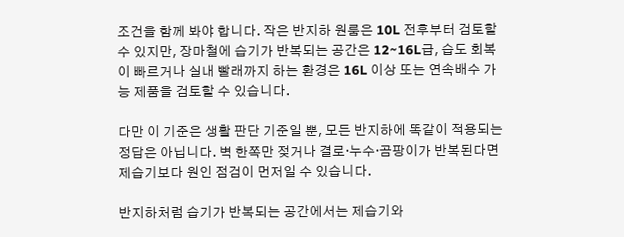조건을 함께 봐야 합니다. 작은 반지하 원룸은 10L 전후부터 검토할 수 있지만, 장마철에 습기가 반복되는 공간은 12~16L급, 습도 회복이 빠르거나 실내 빨래까지 하는 환경은 16L 이상 또는 연속배수 가능 제품을 검토할 수 있습니다.

다만 이 기준은 생활 판단 기준일 뿐, 모든 반지하에 똑같이 적용되는 정답은 아닙니다. 벽 한쪽만 젖거나 결로·누수·곰팡이가 반복된다면 제습기보다 원인 점검이 먼저일 수 있습니다.

반지하처럼 습기가 반복되는 공간에서는 제습기와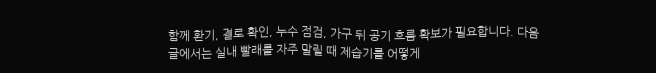함께 환기, 결로 확인, 누수 점검, 가구 뒤 공기 흐름 확보가 필요합니다. 다음 글에서는 실내 빨래를 자주 말릴 때 제습기를 어떻게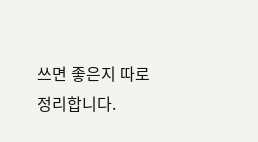쓰면 좋은지 따로 정리합니다.